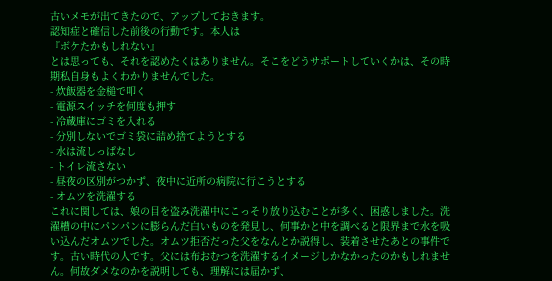古いメモが出てきたので、アップしておきます。
認知症と確信した前後の行動です。本人は
『ボケたかもしれない』
とは思っても、それを認めたくはありません。そこをどうサポートしていくかは、その時期私自身もよくわかりませんでした。
- 炊飯器を金槌で叩く
- 電源スイッチを何度も押す
- 冷蔵庫にゴミを入れる
- 分別しないでゴミ袋に詰め捨てようとする
- 水は流しっぱなし
- トイレ流さない
- 昼夜の区別がつかず、夜中に近所の病院に行こうとする
- オムツを洗濯する
これに関しては、娘の目を盗み洗濯中にこっそり放り込むことが多く、困惑しました。洗濯槽の中にパンパンに膨らんだ白いものを発見し、何事かと中を調べると限界まで水を吸い込んだオムツでした。オムツ拒否だった父をなんとか説得し、装着させたあとの事件です。古い時代の人です。父には布おむつを洗濯するイメージしかなかったのかもしれません。何故ダメなのかを説明しても、理解には届かず、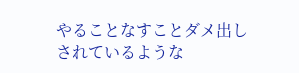やることなすことダメ出しされているような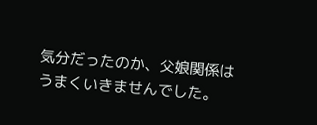気分だったのか、父娘関係はうまくいきませんでした。